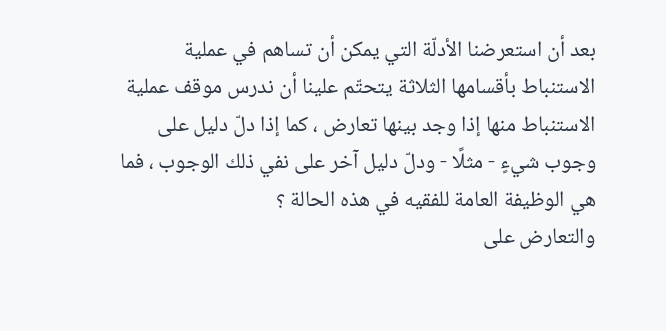بعد أن استعرضنا الأدلّة التي يمكن أن تساهم في عملية الاستنباط بأقسامها الثلاثة يتحتّم علينا أن ندرس موقف عملية الاستنباط منها إذا وجد بينها تعارض ، كما إذا دلّ دليل على وجوب شيءٍ - مثلًا - ودلّ دليل آخر على نفي ذلك الوجوب ، فما هي الوظيفة العامة للفقيه في هذه الحالة ؟
والتعارض على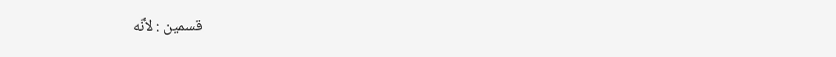قسمين : لأنّه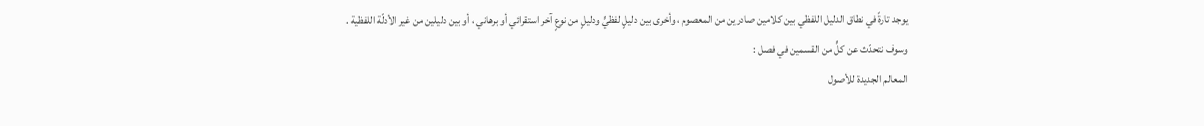يوجد تارةً في نطاق الدليل اللفظي بين كلامين صادرين من المعصوم ، وأخرى بين دليلٍ لفظيٍّ ودليلٍ من نوعٍ آخر استقرائي أو برهاني ، أو بين دليلين من غير الأدلّة اللفظية .
وسوف نتحدّث عن كلٍّ من القسمين في فصل :
المعالم الجديدة للأصول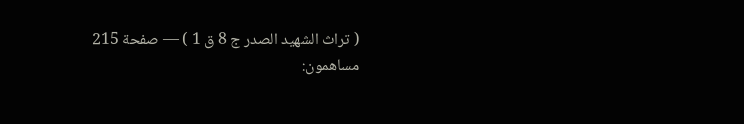( تراث الشهيد الصدر ج 8 ق 1 ) — صفحة 215
مساهمون: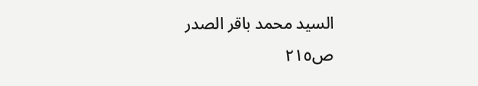السيد محمد باقر الصدر
ص٢١٥